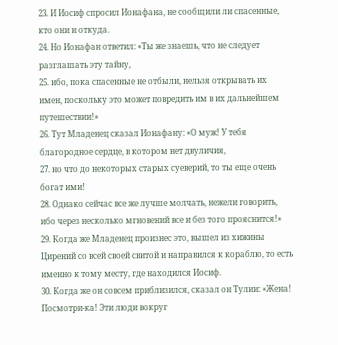23. И Иосиф спросил Ионафана, не сообщили ли спасенные, кто они и откуда.
24. Но Ионафан ответил: «Ты же знаешь, что не следует разглашать эту тайну,
25. ибо, пока спасенные не отбыли, нельзя открывать их имен, поскольку это может повредить им в их дальнейшем путешествии!»
26. Тут Младенец сказал Ионафану: «О муж! У тебя благородное сердце, в котором нет двуличия,
27. но что до некоторых старых суеверий, то ты еще очень богат ими!
28. Однако сейчас все же лучше молчать, нежели говорить, ибо через несколько мгновений все и без того прояснится!»
29. Когда же Младенец произнес это, вышел из хижины Цирений со всей своей свитой и направился к кораблю, то есть именно к тому месту, где находился Иосиф.
30. Когда же он совсем приблизился, сказал он Тулии: «Жена! Посмотри-ка! Эти люди вокруг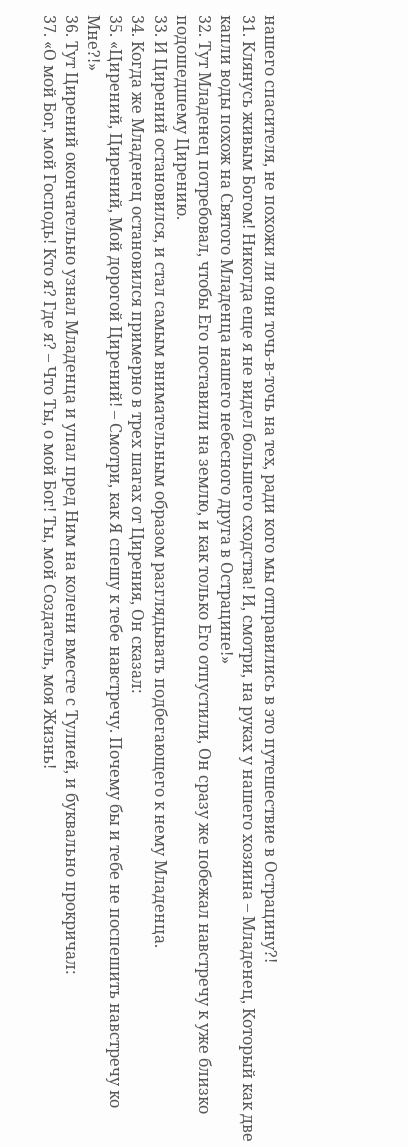нашего спасителя, не похожи ли они точь-в-точь на тех, ради кого мы отправились в это путешествие в Острацину?!
31. Клянусь живым Богом! Никогда еще я не видел большего сходства! И, смотри, на руках у нашего хозяина – Младенец, Который как две капли воды похож на Святого Младенца нашего небесного друга в Острацине!»
32. Тут Младенец потребовал, чтобы Его поставили на землю, и как только Его отпустили, Он сразу же побежал навстречу к уже близко подошедшему Цирению.
33. И Цирений остановился, и стал самым внимательным образом разглядывать подбегающего к нему Младенца.
34. Когда же Младенец остановился примерно в трех шагах от Цирения, Он сказал:
35. «Цирений, Цирений, Мой дорогой Цирений! – Смотри, как Я спешу к тебе навстречу. Почему бы и тебе не поспешить навстречу ко Мне?!»
36. Тут Цирений окончательно узнал Младенца и упал пред Ним на колени вместе с Тулией, и буквально прокричал:
37. «О мой Бог, мой Господь! Кто я? Где я? – Что Ты, о мой Бог! Ты, мой Создатель, моя Жизнь!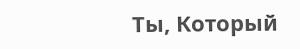Ты, Который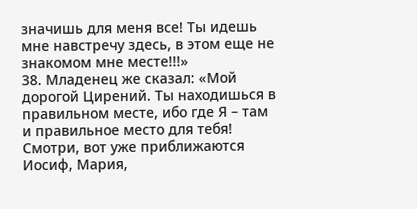значишь для меня все! Ты идешь мне навстречу здесь, в этом еще не знакомом мне месте!!!»
38. Младенец же сказал: «Мой дорогой Цирений. Ты находишься в правильном месте, ибо где Я – там и правильное место для тебя! Смотри, вот уже приближаются Иосиф, Мария,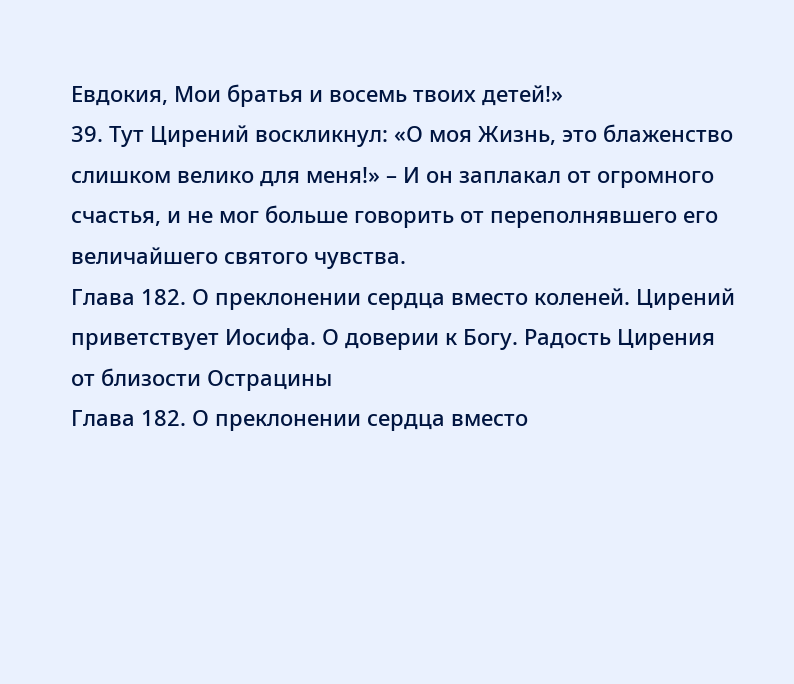Евдокия, Мои братья и восемь твоих детей!»
39. Тут Цирений воскликнул: «О моя Жизнь, это блаженство слишком велико для меня!» – И он заплакал от огромного счастья, и не мог больше говорить от переполнявшего его величайшего святого чувства.
Глава 182. О преклонении сердца вместо коленей. Цирений приветствует Иосифа. О доверии к Богу. Радость Цирения от близости Острацины
Глава 182. О преклонении сердца вместо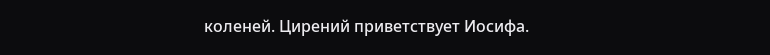коленей. Цирений приветствует Иосифа.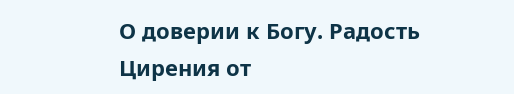О доверии к Богу. Радость Цирения от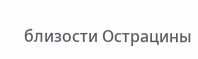близости Острацины